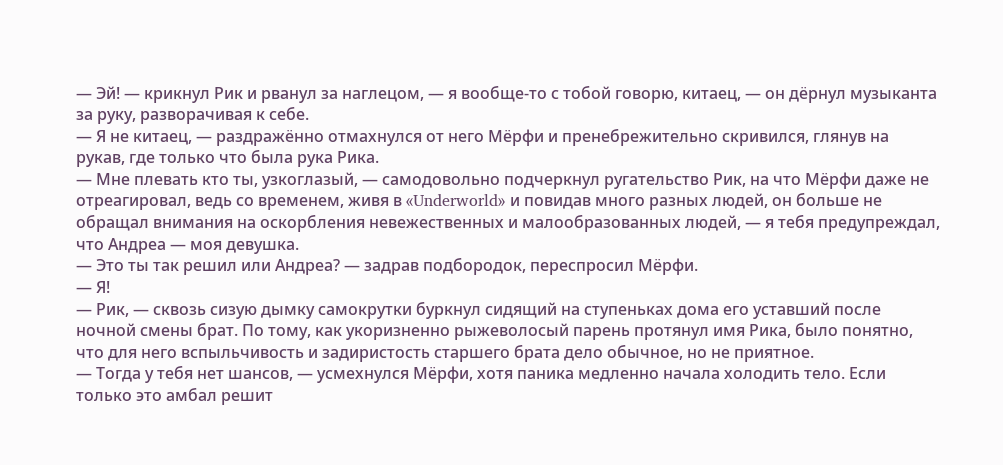— Эй! — крикнул Рик и рванул за наглецом, — я вообще-то с тобой говорю, китаец, — он дёрнул музыканта за руку, разворачивая к себе.
— Я не китаец, — раздражённо отмахнулся от него Мёрфи и пренебрежительно скривился, глянув на рукав, где только что была рука Рика.
— Мне плевать кто ты, узкоглазый, — самодовольно подчеркнул ругательство Рик, на что Мёрфи даже не отреагировал, ведь со временем, живя в «Underworld» и повидав много разных людей, он больше не обращал внимания на оскорбления невежественных и малообразованных людей, — я тебя предупреждал, что Андреа — моя девушка.
— Это ты так решил или Андреа? — задрав подбородок, переспросил Мёрфи.
— Я!
— Рик, — сквозь сизую дымку самокрутки буркнул сидящий на ступеньках дома его уставший после ночной смены брат. По тому, как укоризненно рыжеволосый парень протянул имя Рика, было понятно, что для него вспыльчивость и задиристость старшего брата дело обычное, но не приятное.
— Тогда у тебя нет шансов, — усмехнулся Мёрфи, хотя паника медленно начала холодить тело. Если только это амбал решит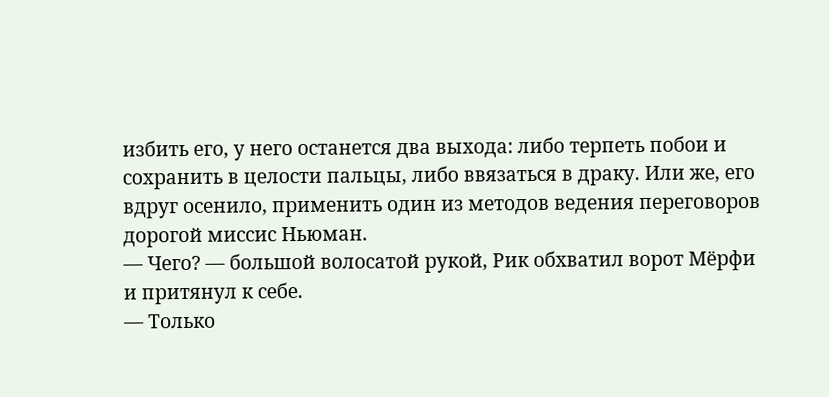избить его, у него останется два выхода: либо терпеть побои и сохранить в целости пальцы, либо ввязаться в драку. Или же, его вдруг осенило, применить один из методов ведения переговоров дорогой миссис Ньюман.
— Чего? — большой волосатой рукой, Рик обхватил ворот Мёрфи и притянул к себе.
— Только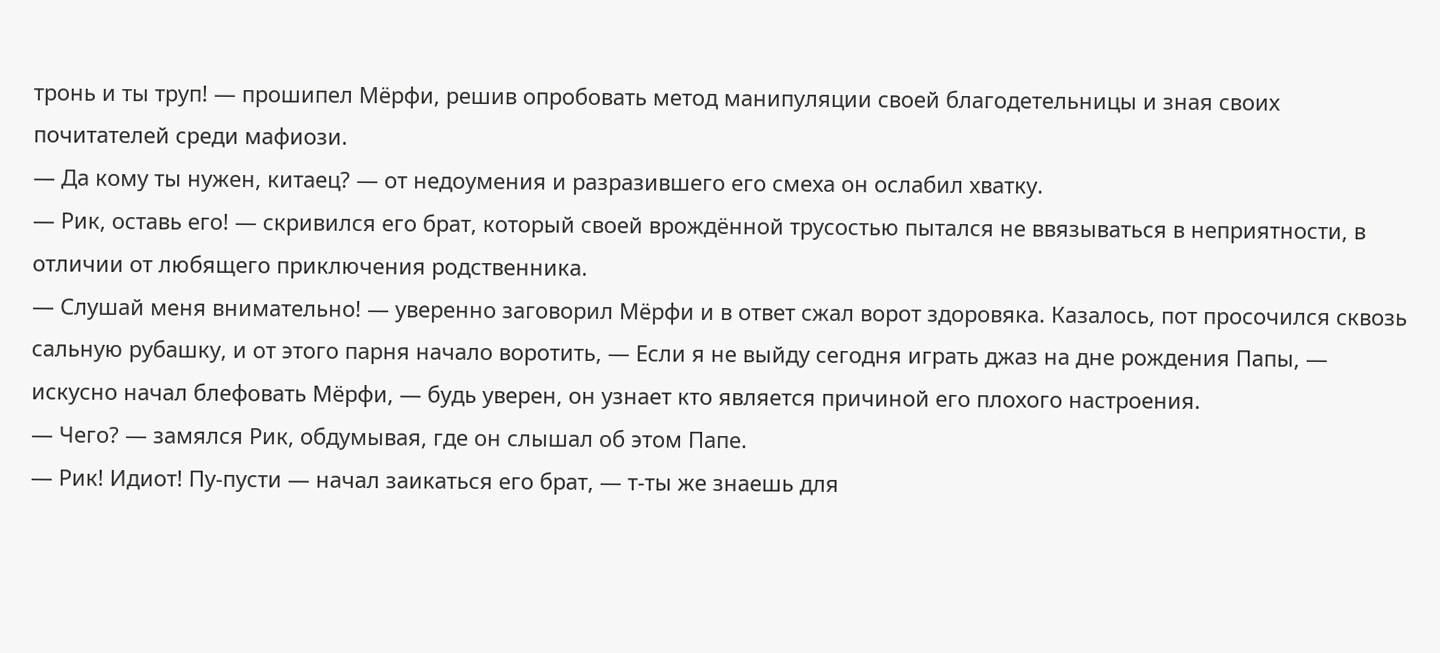тронь и ты труп! — прошипел Мёрфи, решив опробовать метод манипуляции своей благодетельницы и зная своих почитателей среди мафиози.
— Да кому ты нужен, китаец? — от недоумения и разразившего его смеха он ослабил хватку.
— Рик, оставь его! — скривился его брат, который своей врождённой трусостью пытался не ввязываться в неприятности, в отличии от любящего приключения родственника.
— Слушай меня внимательно! — уверенно заговорил Мёрфи и в ответ сжал ворот здоровяка. Казалось, пот просочился сквозь сальную рубашку, и от этого парня начало воротить, — Если я не выйду сегодня играть джаз на дне рождения Папы, — искусно начал блефовать Мёрфи, — будь уверен, он узнает кто является причиной его плохого настроения.
— Чего? — замялся Рик, обдумывая, где он слышал об этом Папе.
— Рик! Идиот! Пу-пусти — начал заикаться его брат, — т-ты же знаешь для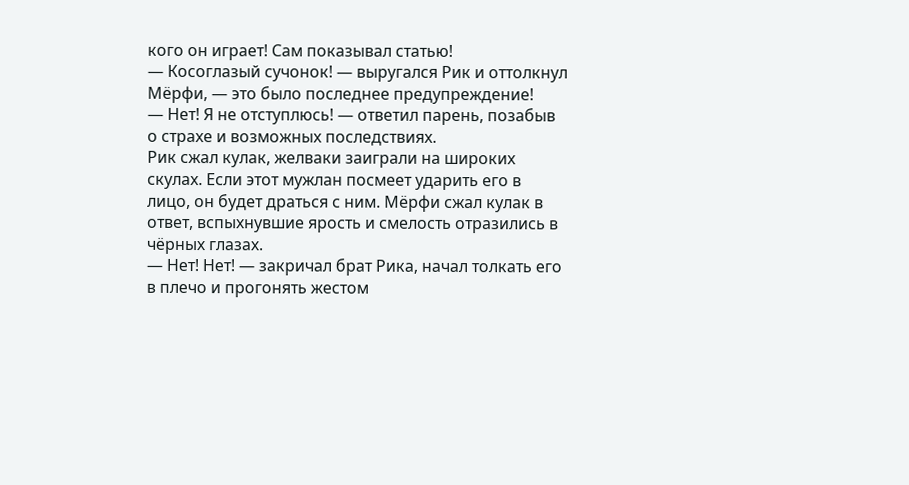кого он играет! Сам показывал статью!
— Косоглазый сучонок! — выругался Рик и оттолкнул Мёрфи, — это было последнее предупреждение!
— Нет! Я не отступлюсь! — ответил парень, позабыв о страхе и возможных последствиях.
Рик сжал кулак, желваки заиграли на широких скулах. Если этот мужлан посмеет ударить его в лицо, он будет драться с ним. Мёрфи сжал кулак в ответ, вспыхнувшие ярость и смелость отразились в чёрных глазах.
— Нет! Нет! — закричал брат Рика, начал толкать его в плечо и прогонять жестом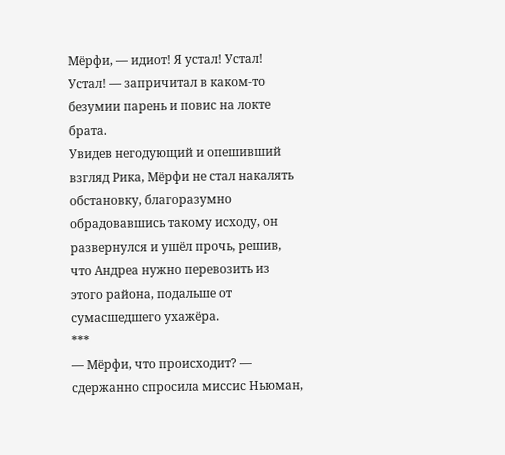Мёрфи, — идиот! Я устал! Устал! Устал! — запричитал в каком-то безумии парень и повис на локте брата.
Увидев негодующий и опешивший взгляд Рика, Мёрфи не стал накалять обстановку, благоразумно обрадовавшись такому исходу, он развернулся и ушёл прочь, решив, что Андреа нужно перевозить из этого района, подальше от сумасшедшего ухажёра.
***
— Мёрфи, что происходит? — сдержанно спросила миссис Ньюман,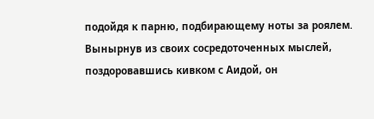подойдя к парню, подбирающему ноты за роялем.
Вынырнув из своих сосредоточенных мыслей, поздоровавшись кивком с Аидой, он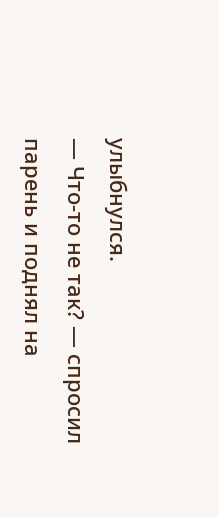улыбнулся.
— Что-то не так? — спросил парень и поднял на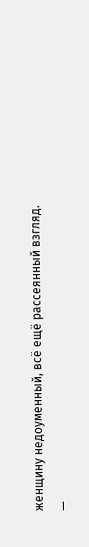женщину недоуменный, всё ещё рассеянный взгляд.
—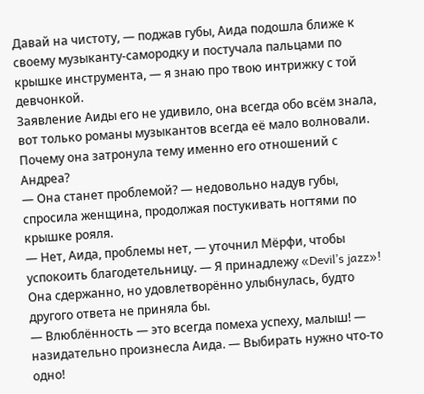Давай на чистоту, — поджав губы, Аида подошла ближе к своему музыканту-самородку и постучала пальцами по крышке инструмента, — я знаю про твою интрижку с той девчонкой.
Заявление Аиды его не удивило, она всегда обо всём знала, вот только романы музыкантов всегда её мало волновали. Почему она затронула тему именно его отношений с Андреа?
— Она станет проблемой? — недовольно надув губы, спросила женщина, продолжая постукивать ногтями по крышке рояля.
— Нет, Аида, проблемы нет, — уточнил Мёрфи, чтобы успокоить благодетельницу. — Я принадлежу «Devil’s jazz»!
Она сдержанно, но удовлетворённо улыбнулась, будто другого ответа не приняла бы.
— Влюблённость — это всегда помеха успеху, малыш! — назидательно произнесла Аида. — Выбирать нужно что-то одно!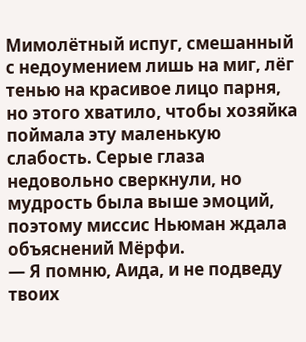Мимолётный испуг, смешанный с недоумением лишь на миг, лёг тенью на красивое лицо парня, но этого хватило, чтобы хозяйка поймала эту маленькую слабость. Серые глаза недовольно сверкнули, но мудрость была выше эмоций, поэтому миссис Ньюман ждала объяснений Мёрфи.
— Я помню, Аида, и не подведу твоих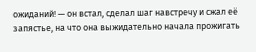ожиданий! — он встал, сделал шаг навстречу и сжал её запястье, на что она выжидательно начала прожигать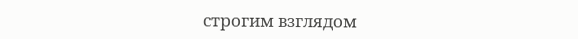строгим взглядом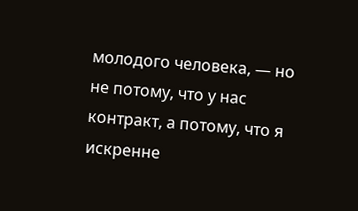молодого человека, — но не потому, что у нас контракт, а потому, что я искренне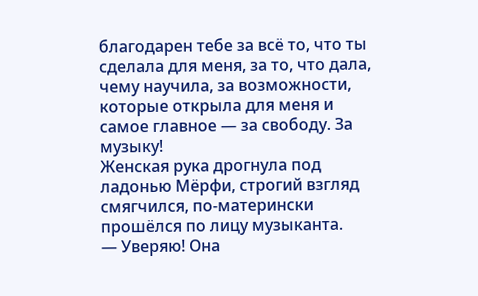благодарен тебе за всё то, что ты сделала для меня, за то, что дала, чему научила, за возможности, которые открыла для меня и самое главное — за свободу. За музыку!
Женская рука дрогнула под ладонью Мёрфи, строгий взгляд смягчился, по-матерински прошёлся по лицу музыканта.
— Уверяю! Она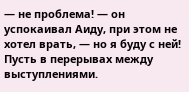— не проблема! — он успокаивал Аиду, при этом не хотел врать, — но я буду с ней! Пусть в перерывах между выступлениями.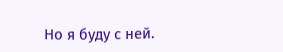Но я буду с ней.